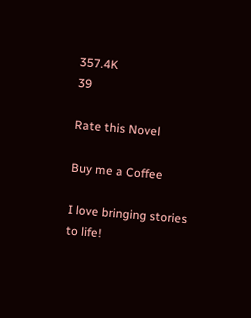357.4K
39

Rate this Novel

Buy me a Coffee

I love bringing stories to life!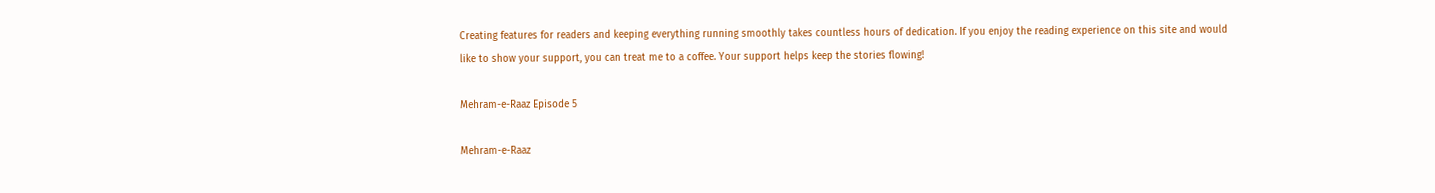Creating features for readers and keeping everything running smoothly takes countless hours of dedication. If you enjoy the reading experience on this site and would like to show your support, you can treat me to a coffee. Your support helps keep the stories flowing!

Mehram-e-Raaz Episode 5

Mehram-e-Raaz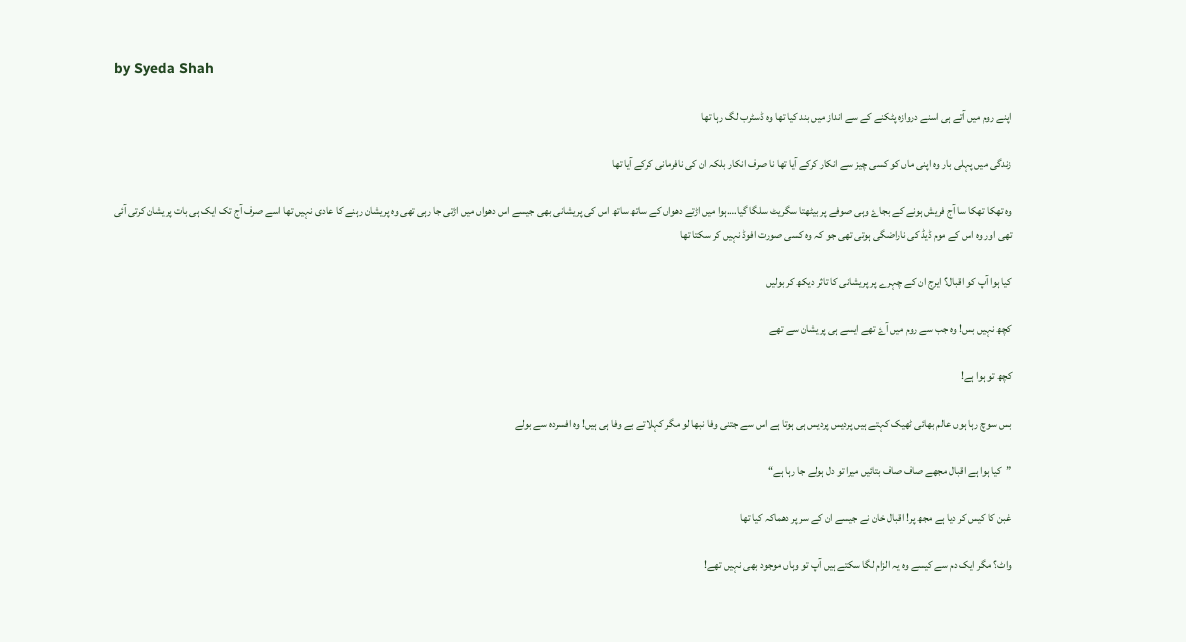by Syeda Shah

اپنے روم میں آتے ہی اسنے دروازہ پٹکنے کے سے انداز میں بند کیا تھا وہ ڈسٹرب لگ رہا تھا

زندگی میں پہلی بار وہ اپنی ماں کو کسی چیز سے انکار کرکے آیا تھا نا صرف انکار بلکہ ان کی نافرمانی کرکے آیا تھا

وہ تھکا تھکا سا آج فریش ہونے کے بجاۓ وہی صوفے پر بیٹھتا سگریٹ سلگا گیا….ہوا میں اڑتے دھواں کے ساتھ ساتھ اس کی پریشانی بھی جیسے اس دھواں میں اڑتی جا رہی تھی وہ پریشان رہنے کا عادی نہیں تھا اسے صرف آج تک ایک ہی بات پریشان کرتی آئی تھی اور وہ اس کے موم ڈیڈ کی ناراضگی ہوتی تھی جو کہ وہ کسی صورت افوڈ نہیں کر سکتا تھا

کیا ہوا آپ کو اقبال؟ ایرج ان کے چہرے پر پریشانی کا تاثر دیکھ کر بولیں

کچھ نہیں بس! وہ جب سے روم میں آۓ تھے ایسے ہی پریشان سے تھے

کچھ تو ہوا ہے!

بس سوچ رہا ہوں عالم بھائی ٹھیک کہتے ہیں پردیس پردیس ہی ہوتا ہے اس سے جتنی وفا نبھا لو مگر کہلاتے بے وفا ہی ہیں! وہ افسردہ سے بولے

”کیا ہوا ہے اقبال مجھے صاف صاف بتائیں میرا تو دل ہولے جا رہا ہے“

غبن کا کیس کر دیا ہے مجھ پر! اقبال خان نے جیسے ان کے سر پر دھماکہ کیا تھا

واٹ؟ مگر ایک دم سے کیسے وہ یہ الزام لگا سکتے ہیں آپ تو وہاں موجود بھی نہیں تھے!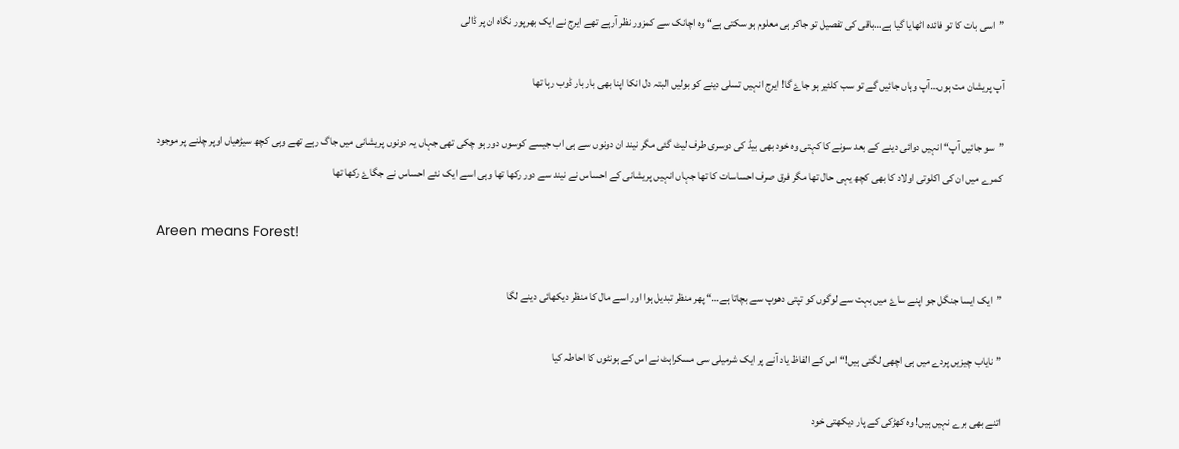”اسی بات کا تو فائدہ اٹھایا گیا ہے…باقی کی تفصیل تو جاکر ہی معلوم ہو سکتی ہے“ وہ اچانک سے کمزور نظر آرہے تھے ایرج نے ایک بھرپور نگاہ ان پر ڈالی

آپ پریشان مت ہوں…آپ وہاں جائیں گے تو سب کلئیر ہو جاۓ گا! ایرج انہیں تسلی دینے کو بولیں البتہ دل انکا اپنا بھی بار بار ڈوب رہا تھا

”سو جائیں آپ“ انہیں دوائی دینے کے بعد سونے کا کہتی وہ خود بھی بیڈ کی دوسری طرف لیٹ گئی مگر نیند ان دونوں سے ہی اب جیسے کوسوں دور ہو چکی تھی جہاں یہ دونوں پریشانی میں جاگ رہے تھے وہی کچھ سیڑھیاں اوپر چلنے پر موجود کمرے میں ان کی اکلوتی اولاد کا بھی کچھ یہی حال تھا مگر فرق صرف احساسات کا تھا جہاں انہیں پریشانی کے احساس نے نیند سے دور رکھا تھا وہی اسے ایک نئے احساس نے جگاۓ رکھا تھا

Areen means Forest!

”ایک ایسا جنگل جو اپنے ساۓ میں بہت سے لوگوں کو تپتی دھوپ سے بچاتا ہے…“ پھر منظر تبدیل ہوا اور اسے مال کا منظر دیکھائی دینے لگا

”نایاب چیزیں پردے میں ہی اچھی لگتی ہیں!“ اس کے الفاظ یاد آنے پر ایک شرمیلی سی مسکراہٹ نے اس کے ہونٹوں کا احاطہ کیا

اتنے بھی برے نہیں ہیں! وہ کھڑکی کے پار دیکھتی خود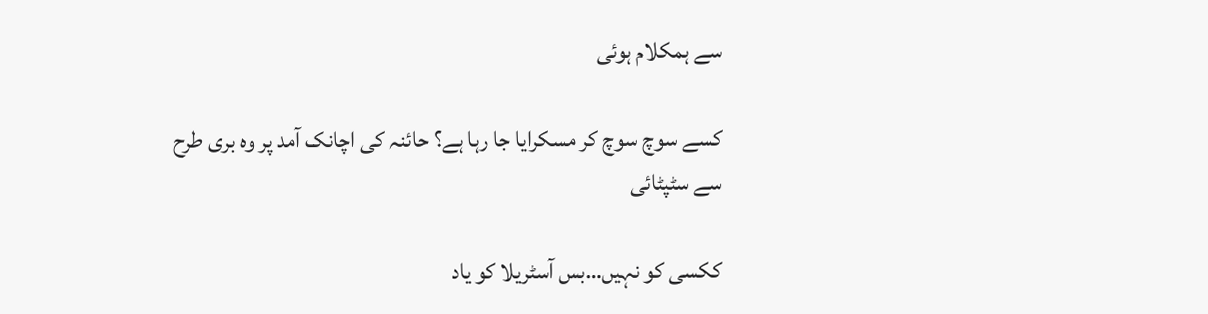سے ہمکلام ہوئی

کسے سوچ سوچ کر مسکرایا جا رہا ہے؟ حائنہ کی اچانک آمد پر وہ بری طرح سے سٹپٹائی

ککسی کو نہیں…بس آسٹریلا کو یاد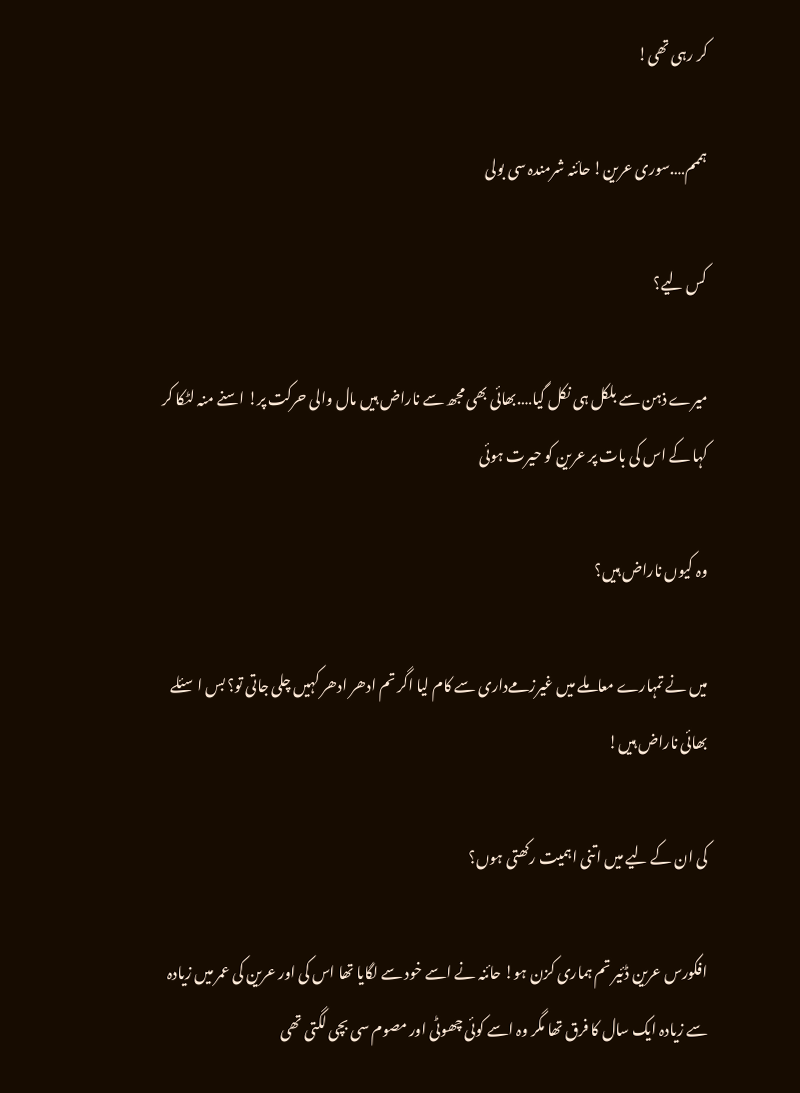کر رہی تھی!

ہممم….سوری عرین! حائنہ شرمندہ سی بولی

کس لیے؟

میرے ذہن سے بلکل ہی نکل گیا….بھائی بھی مجھ سے ناراض ہیں مال والی حرکت پر! اسنے منہ لٹکا کر کہا کے اس کی بات پر عرین کو حیرت ہوئی

وہ کیوں ناراض ہیں؟

میں نے تمہارے معاملے میں غیرزمےداری سے کام لیا اگر تم ادھر ادھر کہیں چلی جاتی تو؟ بس اسئلے بھائی ناراض ہیں!

کی ان کے لیے میں اتنی اہمیت رکھتی ہوں؟

افکورس عرین ڈئیر تم ہماری کزن ہو! حائنہ نے اسے خود سے لگایا تھا اس کی اور عرین کی عمر میں زیادہ سے زیادہ ایک سال کا فرق تھا مگر وہ اسے کوئی چھوٹی اور مصوم سی بچی لگتی تھی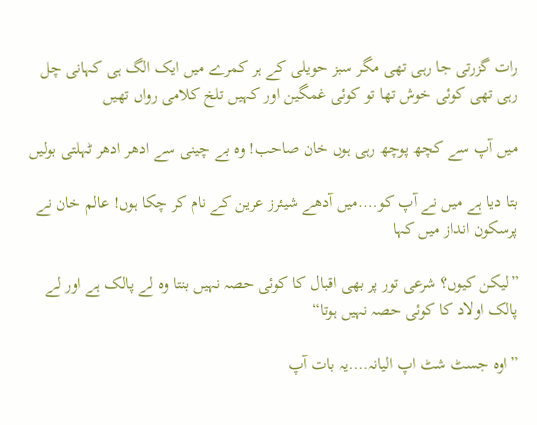رات گزرتی جا رہی تھی مگر سبز حویلی کے ہر کمرے میں ایک الگ ہی کہانی چل رہی تھی کوئی خوش تھا تو کوئی غمگین اور کہیں تلخ کلامی رواں تھیں

میں آپ سے کچھ پوچھ رہی ہوں خان صاحب! وہ بے چینی سے ادھر ادھر ٹہلتی بولیں

بتا دیا ہے میں نے آپ کو….میں آدھے شیئرز عرین کے نام کر چکا ہوں! عالم خان نے پرسکون انداز میں کہا

”لیکن کیوں؟ شرعی تور پر بھی اقبال کا کوئی حصہ نہیں بنتا وہ لے پالک ہے اور لے پالک اولاد کا کوئی حصہ نہیں ہوتا“

”اوہ جسٹ شٹ اپ الیانہ….یہ بات آپ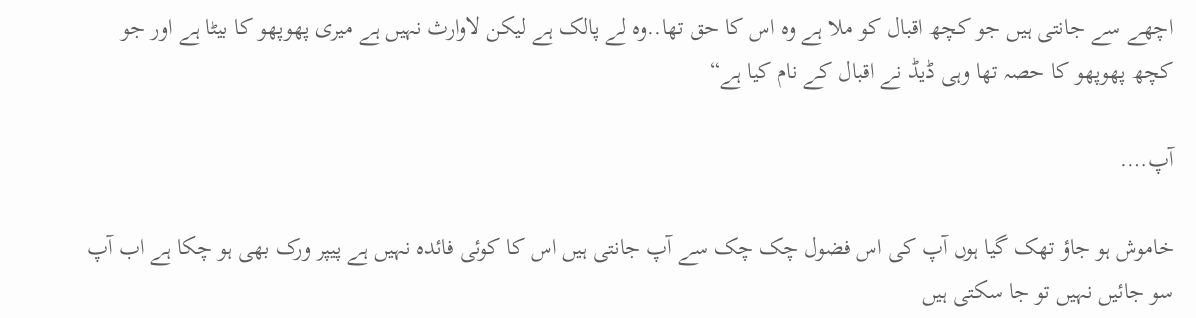اچھے سے جانتی ہیں جو کچھ اقبال کو ملا ہے وہ اس کا حق تھا..وہ لے پالک ہے لیکن لاوارث نہیں ہے میری پھوپھو کا بیٹا ہے اور جو کچھ پھوپھو کا حصہ تھا وہی ڈیڈ نے اقبال کے نام کیا ہے“

آپ….

خاموش ہو جاؤ تھک گیا ہوں آپ کی اس فضول چک چک سے آپ جانتی ہیں اس کا کوئی فائدہ نہیں ہے پیپر ورک بھی ہو چکا ہے اب آپ سو جائیں نہیں تو جا سکتی ہیں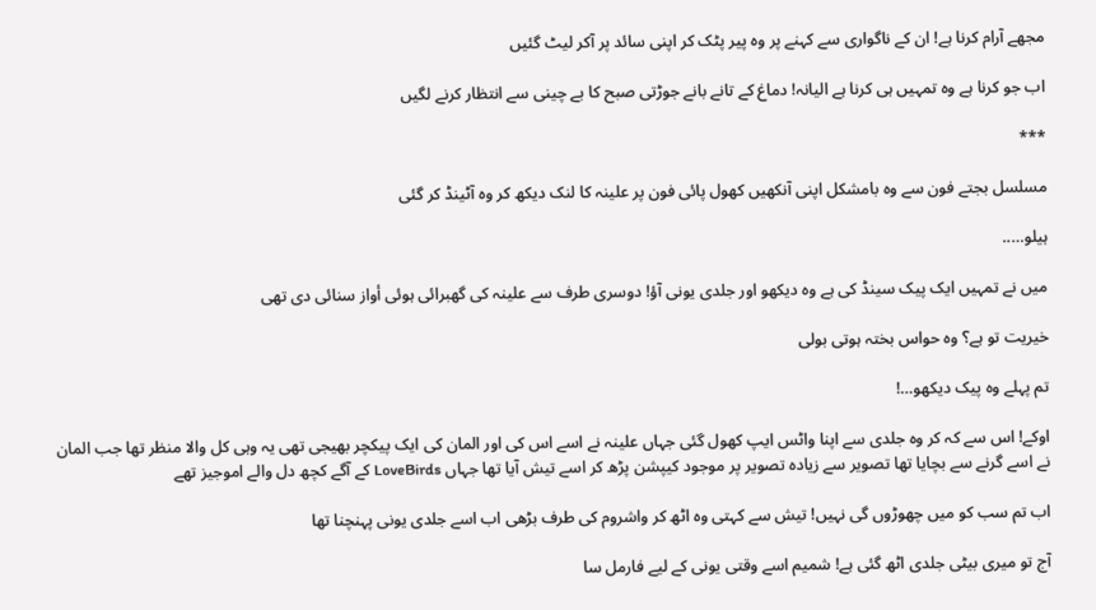مجھے آرام کرنا ہے! ان کے ناگواری سے کہنے پر وہ پیر پٹک کر اپنی سائد پر آکر لیٹ گئیں

اب جو کرنا ہے وہ تمہیں ہی کرنا ہے الیانہ! دماغ کے تانے بانے جوڑتی صبح کا بے چینی سے انتظار کرنے لگیں

***

مسلسل بجتے فون سے وہ بامشکل اپنی آنکھیں کھول پائی فون پر علینہ کا لنک دیکھ کر وہ آٹینڈ کر گئی

ہیلو…..

میں نے تمہیں ایک پیک سینڈ کی ہے وہ دیکھو اور جلدی یونی آؤ! دوسری طرف سے علینہ کی گھبرائی ہوئی أواز سنائی دی تھی

خیریت تو ہے؟ وہ حواس بختہ ہوتی بولی

تم پہلے وہ پیک دیکھو…!

اوکے! اس سے کہ کر وہ جلدی سے اپنا واٹس ایپ کھول گئی جہاں علینہ نے اسے اس کی اور المان کی ایک پیکچر بھیجی تھی یہ وہی کل والا منظر تھا جب المان نے اسے گرنے سے بچایا تھا تصویر سے زیادہ تصویر پر موجود کیپشن پڑھ کر اسے تیش آیا تھا جہاں LoveBirds کے آگے کچھ دل والے اموجیز تھے

اب تم سب کو میں چھوڑوں گی نہیں! تیش سے کہتی وہ اٹھ کر واشروم کی طرف بڑھی اب اسے جلدی یونی پہنچنا تھا

آج تو میری بیٹی جلدی اٹھ گئی ہے! شمیم اسے وقتی یونی کے لیے فارمل سا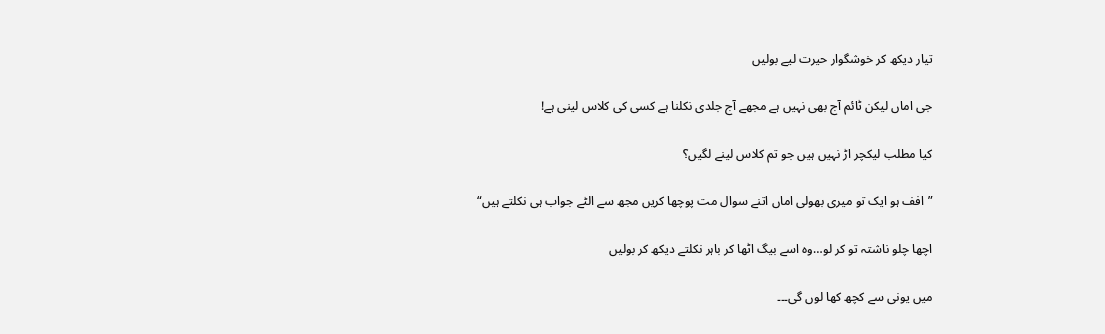تیار دیکھ کر خوشگوار حیرت لیے بولیں

جی اماں لیکن ٹائم آج بھی نہیں ہے مجھے آج جلدی نکلنا ہے کسی کی کلاس لینی ہے!

کیا مطلب لیکچر اڑ نہیں ہیں جو تم کلاس لینے لگیں؟

”افف ہو ایک تو میری بھولی اماں اتنے سوال مت پوچھا کریں مجھ سے الٹے جواب ہی نکلتے ہیں“

اچھا چلو ناشتہ تو کر لو…وہ اسے بیگ اٹھا کر باہر نکلتے دیکھ کر بولیں

میں یونی سے کچھ کھا لوں گی۔۔۔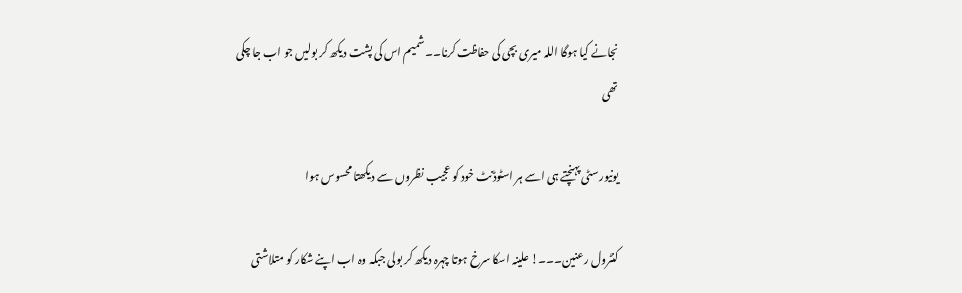نجانے کیا ہوگا اللہ میری بچی کی حفاظت کرنا۔۔ شمیم اس کی پشت دیکھ کر بولیں جو اب جا چکی تھی

یونیورسٹی پہنچتے ہی اسے ہر اسٹوڈنٹ خود کو عجیب نظروں سے دیکھتا محسوس ہوا

کنٹرول رعنین۔۔۔! علینہ اسکا سرخ ہوتا چہرہ دیکھ کر بولی جبکہ وہ اب اپنے شکار کو متلاشتی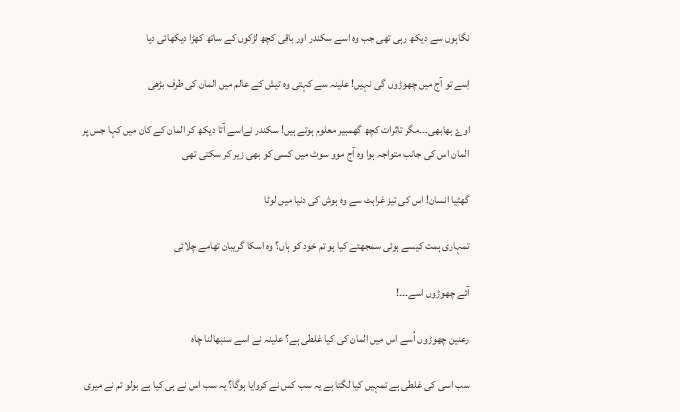نگاہوں سے دیکھ رہی تھی جب وہ اسے سکندر اور باقی کچھ لڑکوں کے ساتھ کھڑا دیکھائی دیا

اِسے تو آج میں چھوڑوں گی نہیں! علینہ سے کہتی وہ تیش کے عالم میں المان کی طرف بڑھی

اوۓ بھابھی۔۔۔مگر تاثرات کچھ گھمبیر معلوم ہوتے ہیں! سکندر نےاسے آتا دیکھ کر المان کے کان میں کہا جس پر المان اس کی جانب متواجہ ہوا وہ آج موو سوٹ میں کسی کو بھی زیر کر سکتی تھی

گھٹیا انسان! اس کی تیز غراہٹ سے وہ ہوش کی دنیا میں لوٹا

تمہاری ہمت کیسے ہوئی سمجھتے کیا ہو تم خود کو ہاں؟ وہ اسکا گریبان تھامے چلائی

آئے چھوڑوں اسے۔۔۔!

رعنین چھوڑوں اُسے اس میں المان کی کیا غلطی ہے؟ علینہ نے اسے سنبھالنا چاہ

سب اسی کی غلطی ہے تمہیں کیا لگتا ہے یہ سب کس نے کروایا ہوگا؟ یہ سب اس نے ہی کیا ہے بولو تم نے میری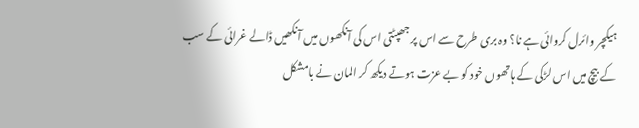ہیکچر وائرل کروائی ہے نا؟ وہ بری طرح سے اس پر جھپٹتی اس کی آنکھوں میں آنکھیں ڈالے غرائی کے سب کے بیچ میں اس لڑکی کے ہاتھوں خود کو بے عزت ہوتے دیکھ کر المان نے بامشکل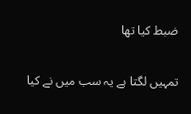ضبط کیا تھا

تمہیں لگتا ہے یہ سب میں نے کیا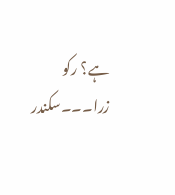ہے؟ رکو زرا۔۔۔سکندر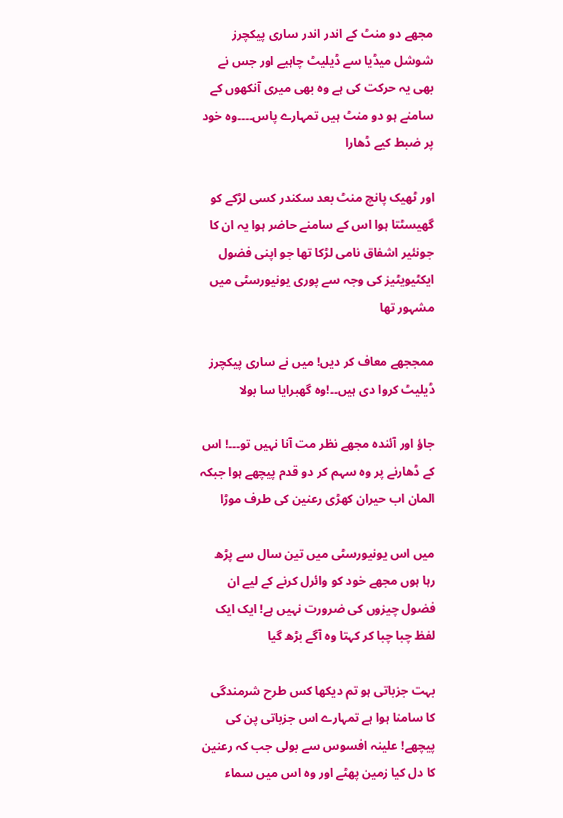مجھے دو منٹ کے اندر اندر ساری پیکچرز شوشل میڈیا سے ڈیلیٹ چاہیے اور جس نے بھی یہ حرکت کی ہے وہ بھی میری آنکھوں کے سامنے ہو دو منٹ ہیں تمہارے پاس۔۔۔۔وہ خود پر ضبط کیے ڈھارا

اور ٹھیک پانچ منٹ بعد سکندر کسی لڑکے کو گھیسٹتا ہوا اس کے سامنے حاضر ہوا یہ ان کا جونئیر اشفاق نامی لڑکا تھا جو اپنی فضول ایکٹیویٹیز کی وجہ سے پوری یونیورسٹی میں مشہور تھا

ممججھے معاف کر دیں! میں نے ساری پیکچرز ڈیلیٹ کروا دی ہیں۔۔!وہ گھبرایا سا بولا

جاؤ اور آئندہ مجھے نظر مت آنا نہیں تو۔۔۔! اس کے ڈھارنے پر وہ سہم کر دو قدم پیچھے ہوا جبکہ المان اب حیران کھڑی رعنین کی طرف موڑا

میں اس یونیورسٹی میں تین سال سے پڑھ رہا ہوں مجھے خود کو وائرل کرنے کے لیے ان فضول چیزوں کی ضرورت نہیں ہے! ایک ایک لفظ چبا چبا کر کہتا وہ آگے بڑھ گیا

بہت جزباتی ہو تم دیکھا کس طرح شرمندگی کا سامنا ہوا ہے تمہارے اس جزباتی پن کی پیچھے! علینہ افسوس سے بولی جب کہ رعنین کا دل کیا زمین پھٹے اور وہ اس میں سماء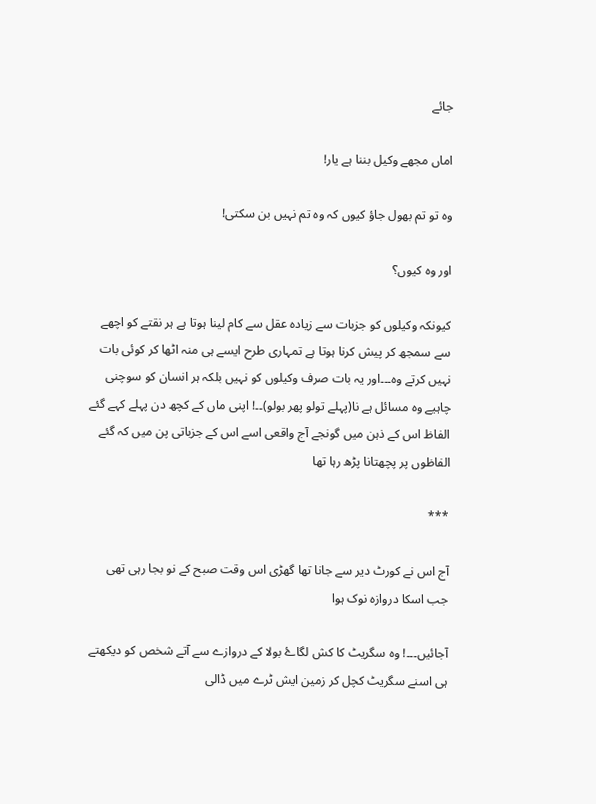جائے

اماں مجھے وکیل بننا ہے یار!

وہ تو تم بھول جاؤ کیوں کہ وہ تم نہیں بن سکتی!

اور وہ کیوں؟

کیونکہ وکیلوں کو جزبات سے زیادہ عقل سے کام لینا ہوتا ہے ہر نقتے کو اچھے سے سمجھ کر پیش کرنا ہوتا ہے تمہاری طرح ایسے ہی منہ اٹھا کر کوئی بات نہیں کرتے وہ۔۔۔اور یہ بات صرف وکیلوں کو نہیں بلکہ ہر انسان کو سوچنی چاہیے وہ مسائل ہے نا(پہلے تولو پھر بولو)۔۔! اپنی ماں کے کچھ دن پہلے کہے گئے الفاظ اس کے ذہن میں گونجے آج واقعی اسے اس کے جزباتی پن میں کہ گئے الفاظوں پر پچھتانا پڑھ رہا تھا

***

آج اس نے کورٹ دیر سے جانا تھا گھڑی اس وقت صبح کے نو بجا رہی تھی جب اسکا دروازہ نوک ہوا

آجائیں۔۔۔! وہ سگریٹ کا کش لگاۓ بولا کے دروازے سے آتے شخص کو دیکھتے ہی اسنے سگریٹ کچل کر زمین ایش ٹرے میں ڈالی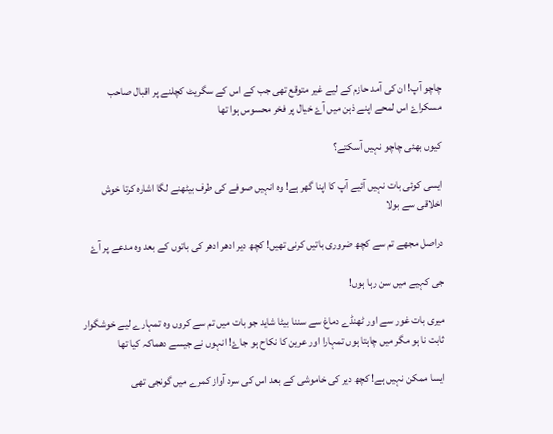چاچو آپ! ان کی آمد حازم کے لیے غیر متوقع تھی جب کے اس کے سگریٹ کچلنے پر اقبال صاحب مسکراۓ اس لمحے اپنے ذہن میں آۓ خیال پر فخر محسوس ہوا تھا

کیوں بھئی چاچو نہیں آسکتے؟

ایسی کوئی بات نہیں آئیے آپ کا اپنا گھر ہے! وہ انہیں صوفے کی طرف بیٹھنے لگا اشارہ کرتا خوش اخلاقی سے بولا

دراصل مجھے تم سے کچھ ضروری باتیں کرنی تھیں! کچھ دیر ادھر ادھر کی باتوں کے بعد وہ مدعے پر آۓ

جی کہیے میں سن رہا ہوں!

میری بات غور سے اور ٹھنڈے دماغ سے سننا بیٹا شاید جو بات میں تم سے کروں وہ تمہارے لیے خوشگوار ثابت نا ہو مگر میں چاہتا ہوں تمہارا اور عرین کا نکاح ہو جاۓ! انہوں نے جیسے دھماکہ کیا تھا

ایسا ممکن نہیں ہے! کچھ دیر کی خاموشی کے بعد اس کی سرد آواز کمرے میں گونجی تھی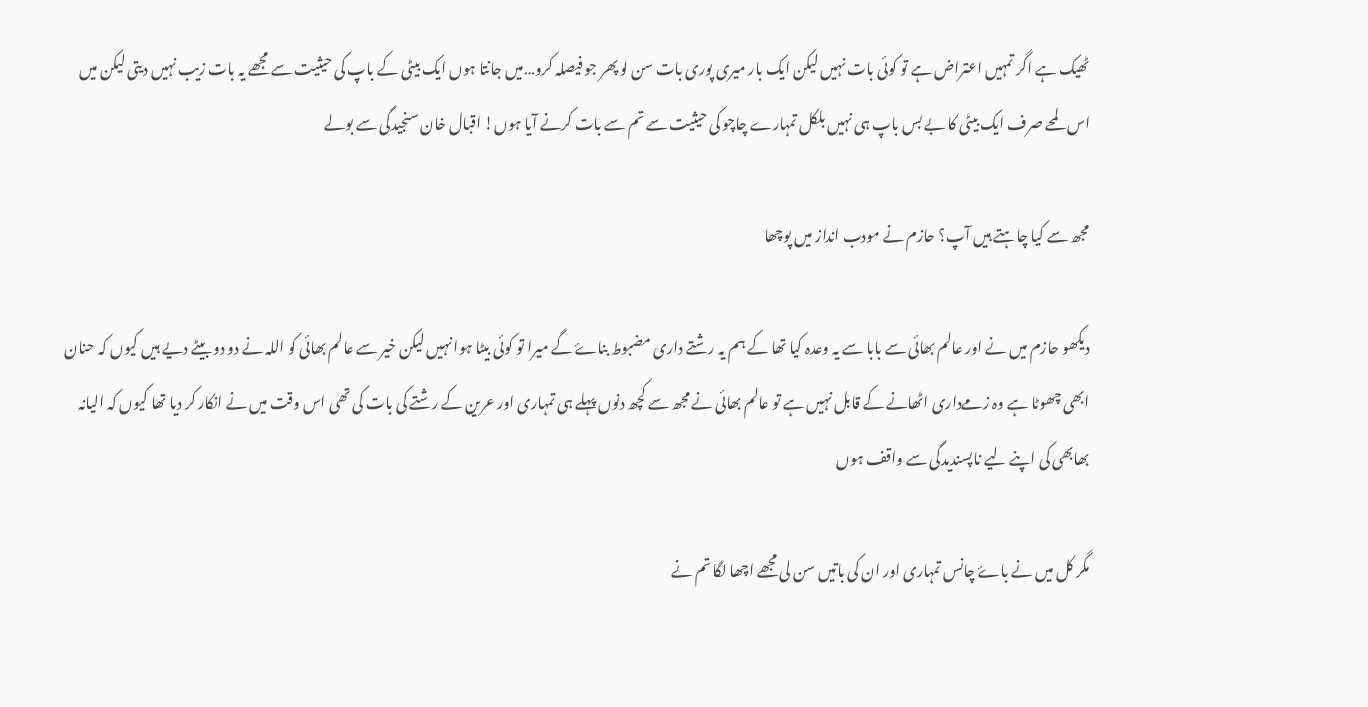ٹھیک ہے اگر تمہیں اعتراض ہے تو کوئی بات نہیں لیکن ایک بار میری پوری بات سن لو پھر جو فیصلہ کرو…میں جانتا ہوں ایک بیٹی کے باپ کی حیثیت سے مجھے یہ بات زیب نہیں دیتی لیکن میں اس لمحے صرف ایک بیٹی کا بے بس باپ ہی نہیں بلکل تمہارے چاچو کی حیثیت سے تم سے بات کرنے آیا ہوں! اقبال خان سنجیدگی سے بولے

مجھ سے کیا چاہتے ہیں آپ؟ حازم نے مودب انداز میں پوچھا

دیکھو حازم میں نے اور عالم بھائی سے بابا سے یہ وعدہ کیا تھا کے ہم یہ رشتے داری مضبوط بناۓ گے میرا تو کوئی بیٹا ہوا نہیں لیکن خیر سے عالم بھائی کو اللہ نے دو دو بیٹے دیے ہیں کیوں کہ حنان ابھی چھوٹا ہے وہ زمےداری اٹھانے کے قابل نہیں ہے تو عالم بھائی نے مجھ سے کچھ دنوں پہلے ہی تمہاری اور عرین کے رشتے کی بات کی تھی اس وقت میں نے انکار کر دیا تھا کیوں کہ الیانہ بھابھی کی اپنے لیے ناپسندیدگی سے واقف ہوں

مگر کل میں نے باۓ چانس تمہاری اور ان کی باتیں سن لی مجھے اچھا لگا تم نے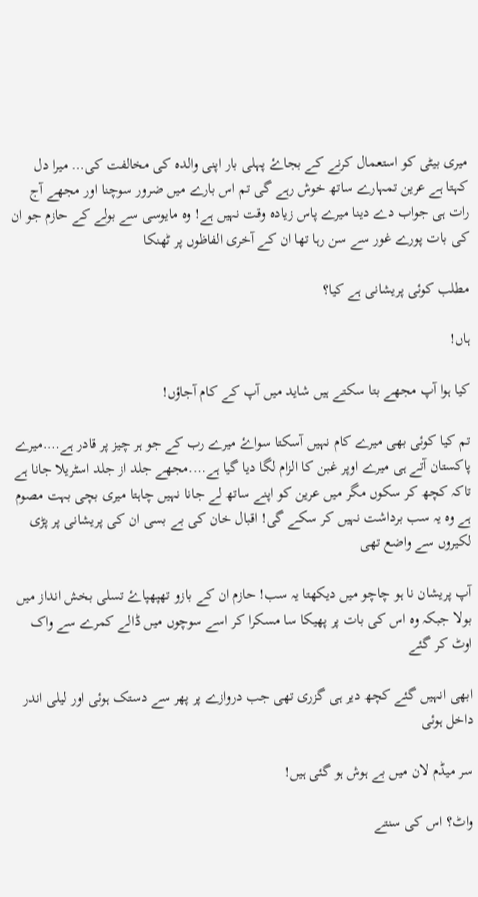میری بیٹی کو استعمال کرنے کے بجاۓ پہلی بار اپنی والدہ کی مخالفت کی… میرا دل کہتا ہے عرین تمہارے ساتھ خوش رہے گی تم اس بارے میں ضرور سوچنا اور مجھے آج رات ہی جواب دے دینا میرے پاس زیادہ وقت نہیں ہے! وہ مایوسی سے بولے کے حازم جو ان کی بات پورے غور سے سن رہا تھا ان کے آخری الفاظوں پر ٹھنکا

مطلب کوئی پریشانی ہے کیا؟

ہاں!

کیا ہوا آپ مجھے بتا سکتے ہیں شاید میں آپ کے کام آجاؤں!

تم کیا کوئی بھی میرے کام نہیں آسکتا سواۓ میرے رب کے جو ہر چیز پر قادر ہے….میرے پاکستان آتے ہی میرے اوپر غبن کا الزام لگا دیا گیا ہے….مجھے جلد از جلد اسٹریلا جانا ہے تاکہ کچھ کر سکوں مگر میں عرین کو اپنے ساتھ لے جانا نہیں چاہتا میری بچی بہت مصوم ہے وہ یہ سب برداشت نہیں کر سکے گی! اقبال خان کی بے بسی ان کی پریشانی پر پڑی لکیروں سے واضع تھی

آپ پریشان نا ہو چاچو میں دیکھتا یہ سب! حازم ان کے بازو تھپھپاۓ تسلی بخش انداز میں بولا جبکہ وہ اس کی بات پر پھیکا سا مسکرا کر اسے سوچوں میں ڈالے کمرے سے واک اوٹ کر گئے

ابھی انہیں گئے کچھ دیر ہی گزری تھی جب دروازے پر پھر سے دستک ہوئی اور لیلی اندر داخل ہوئی

سر میڈم لان میں بے ہوش ہو گئی ہیں!

واٹ؟ اس کی سنتے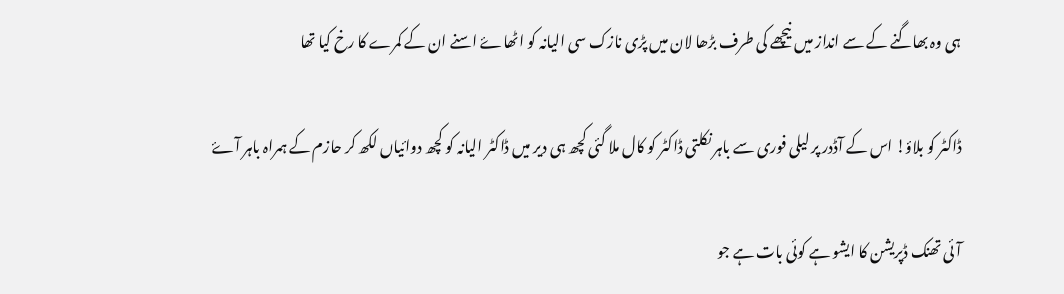ہی وہ بھاگنے کے سے انداز میں نیچھے کی طرف بڑھا لان میں پڑی نازک سی الیانہ کو اٹھاۓ اسنے ان کے کمرے کا رخ کیا تھا

ڈاکٹر کو بلاؤ! اس کے آڈدر پر لیلی فوری سے باہر نکلتی ڈاکٹر کو کال ملا گئی کچھ ہی دیر میں ڈاکٹر الیانہ کو کچھ دوائیاں لکھ کر حازم کے ہمراہ باہر آۓ

آئی تھنک ڈپریشن کا ایشو ہے کوئی بات ہے جو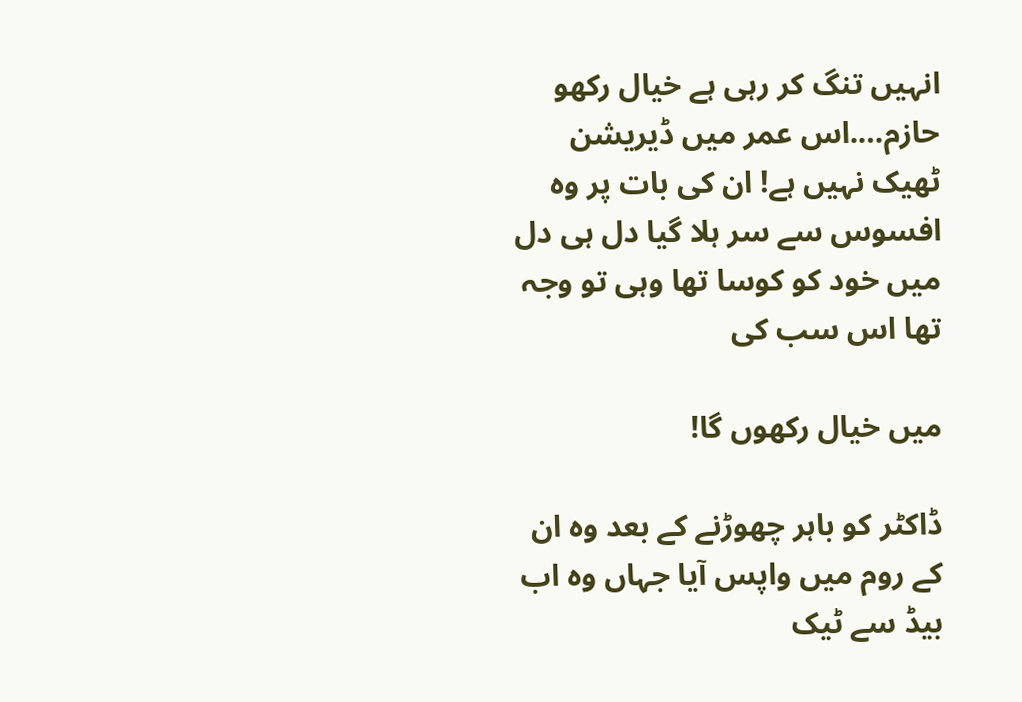انہیں تنگ کر رہی ہے خیال رکھو حازم….اس عمر میں ڈیریشن ٹھیک نہیں ہے! ان کی بات پر وہ افسوس سے سر ہلا گیا دل ہی دل میں خود کو کوسا تھا وہی تو وجہ تھا اس سب کی

میں خیال رکھوں گا!

ڈاکٹر کو باہر چھوڑنے کے بعد وہ ان کے روم میں واپس آیا جہاں وہ اب بیڈ سے ٹیک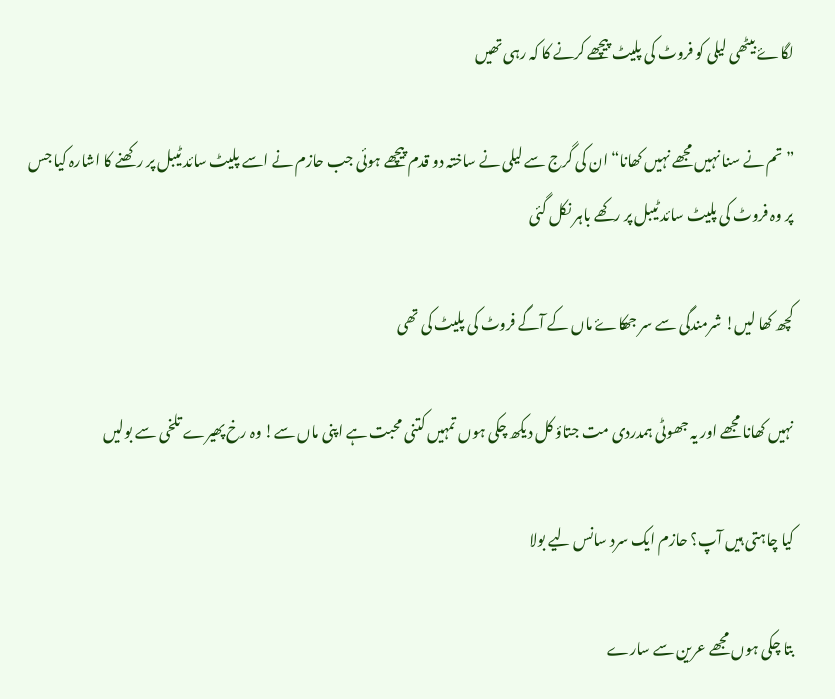لگاۓ بیٹھی لیلی کو فروٹ کی پلیٹ پیچھے کرنے کا کہ رہی تھیں

”تم نے سنا نہیں مجھے نہیں کھانا“ ان کی گرج سے لیلی نے ساختہ دو قدم پیچھے ہوئی جب حازم نے اسے پلیٹ سائد ٹیبل پر رکھنے کا اشارہ کیا جس پر وہ فروٹ کی پلیٹ سائد ٹیبل پر رکھے باہر نکل گئی

کچھ کھا لیں! شرمندگی سے سر جھکاۓ ماں کے آگے فروٹ کی پلیٹ کی تھی

نہیں کھانا مجھے اور یہ جھوٹی ہمدردی مت جتاؤ کل دیکھ چکی ہوں تمہیں کتنی محبت ہے اپنی ماں سے! وہ رخ پھیرے تلخی سے بولیں

کیا چاہتی ہیں آپ؟ حازم ایک سرد سانس لیے بولا

بتا چکی ہوں مجھے عرین سے سارے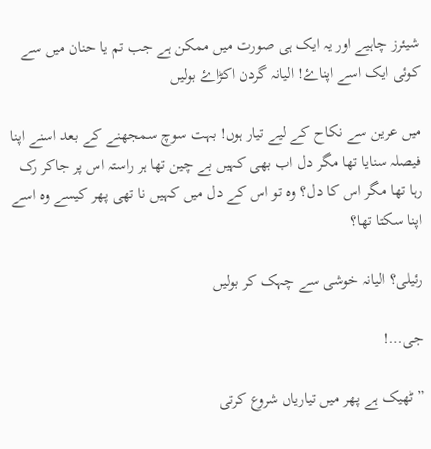شیئرز چاہیے اور یہ ایک ہی صورت میں ممکن ہے جب تم یا حنان میں سے کوئی ایک اسے اپناۓ! الیانہ گردن اکڑاۓ بولیں

میں عرین سے نکاح کے لیے تیار ہوں! بہت سوچ سمجھنے کے بعد اسنے اپنا فیصلہ سنایا تھا مگر دل اب بھی کہیں بے چین تھا ہر راستہ اس پر جاکر رک رہا تھا مگر اس کا دل؟ وہ تو اس کے دل میں کہیں نا تھی پھر کیسے وہ اسے اپنا سکتا تھا؟

رئیلی؟ الیانہ خوشی سے چہک کر بولیں

جی…!

”ٹھیک ہے پھر میں تیاریاں شروع کرتی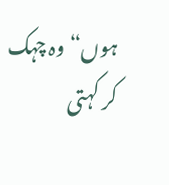ہوں“ وہ چہک کر کہتی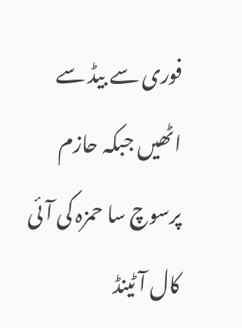فوری سے بیڈ سے اٹھیں جبکہ حازم پرسوچ سا حمزہ کی آئی کال آٹینڈ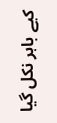کیے باہر نکل گیا